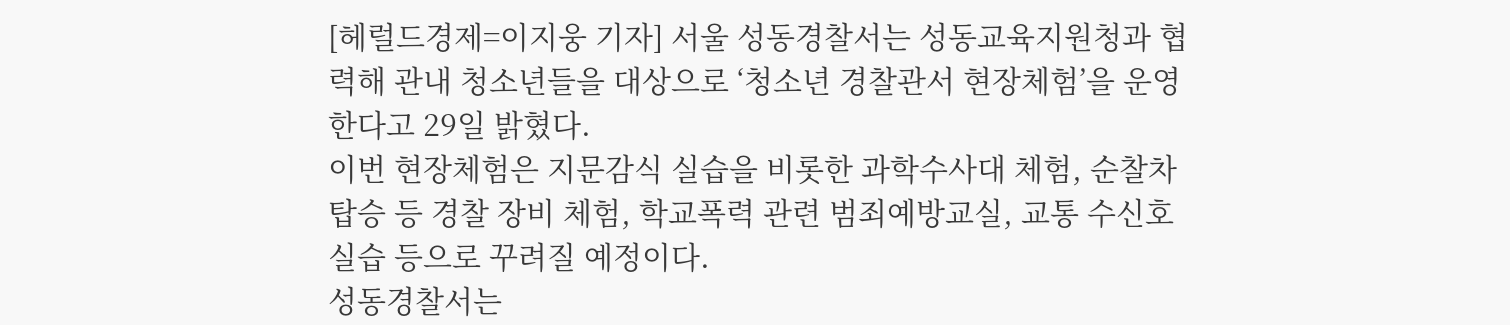[헤럴드경제=이지웅 기자] 서울 성동경찰서는 성동교육지원청과 협력해 관내 청소년들을 대상으로 ‘청소년 경찰관서 현장체험’을 운영한다고 29일 밝혔다.
이번 현장체험은 지문감식 실습을 비롯한 과학수사대 체험, 순찰차 탑승 등 경찰 장비 체험, 학교폭력 관련 범죄예방교실, 교통 수신호 실습 등으로 꾸려질 예정이다.
성동경찰서는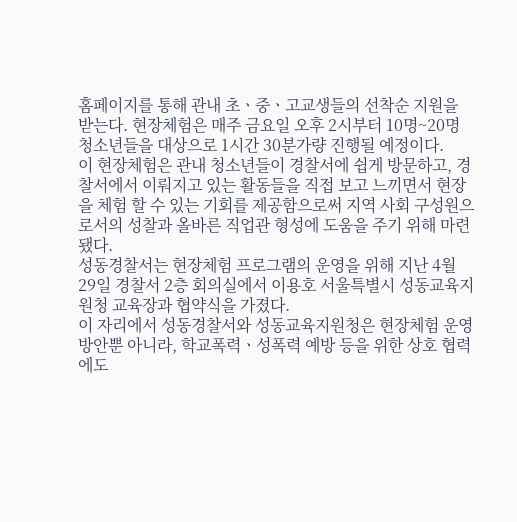홈페이지를 통해 관내 초ㆍ중ㆍ고교생들의 선착순 지원을 받는다. 현장체험은 매주 금요일 오후 2시부터 10명~20명 청소년들을 대상으로 1시간 30분가량 진행될 예정이다.
이 현장체험은 관내 청소년들이 경찰서에 쉽게 방문하고, 경찰서에서 이뤄지고 있는 활동들을 직접 보고 느끼면서 현장을 체험 할 수 있는 기회를 제공함으로써 지역 사회 구성원으로서의 성찰과 올바른 직업관 형성에 도움을 주기 위해 마련됐다.
성동경찰서는 현장체험 프로그램의 운영을 위해 지난 4월 29일 경찰서 2층 회의실에서 이용호 서울특별시 성동교육지원청 교육장과 협약식을 가졌다.
이 자리에서 성동경찰서와 성동교육지원청은 현장체험 운영 방안뿐 아니라, 학교폭력ㆍ성폭력 예방 등을 위한 상호 협력에도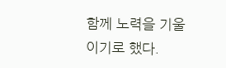함께 노력을 기울이기로 했다.